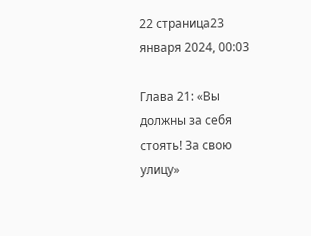22 страница23 января 2024, 00:03

Глава 21: «Вы должны за себя стоять! За свою улицу»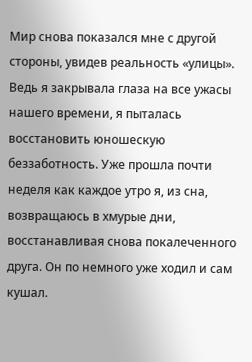Мир снова показался мне с другой стороны, увидев реальность «улицы». Ведь я закрывала глаза на все ужасы нашего времени, я пыталась восстановить юношескую беззаботность. Уже прошла почти неделя как каждое утро я, из сна, возвращаюсь в хмурые дни, восстанавливая снова покалеченного друга. Он по немного уже ходил и сам кушал.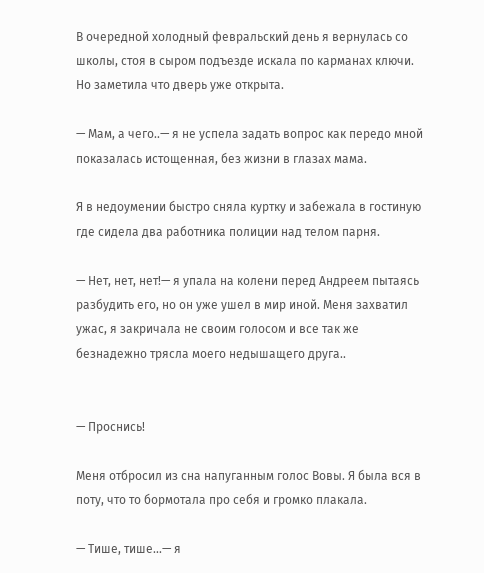В очередной холодный февральский день я вернулась со школы, стоя в сыром подъезде искала по карманах ключи. Но заметила что дверь уже открыта.

— Мам, а чего..— я не успела задать вопрос как передо мной показалась истощенная, без жизни в глазах мама.

Я в недоумении быстро сняла куртку и забежала в гостиную где сидела два работника полиции над телом парня.

— Нет, нет, нет!— я упала на колени перед Андреем пытаясь разбудить его, но он уже ушел в мир иной. Меня захватил ужас, я закричала не своим голосом и все так же безнадежно трясла моего недышащего друга..


— Проснись!

Меня отбросил из сна напуганным голос Вовы. Я была вся в поту, что то бормотала про себя и громко плакала.

— Тише, тише...— я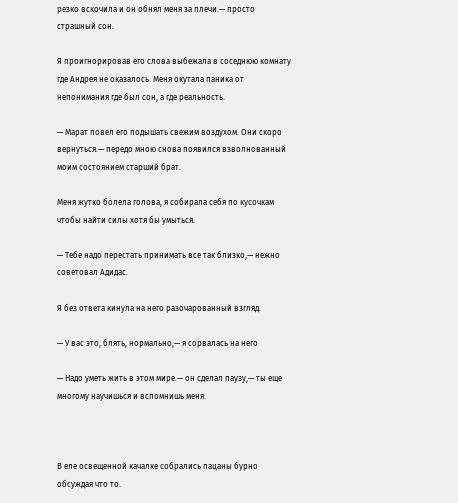резко вскочила и он обнял меня за плечи.— просто страшный сон.

Я проигнорировав его слова выбежала в соседнюю комнату где Андрея не оказалось. Меня окутала паника от непонимания где был сон, а где реальность.

— Марат повел его подышать свежим воздухом. Они скоро вернуться.— передо мною снова появился взволнованный моим состоянием старший брат.

Меня жутко болела голова, я собирала себя по кусочкам чтобы найти силы хотя бы умыться.

— Тебе надо перестать принимать все так близко,— нежно советовал Адидас.

Я без ответа кинула на него разочарованный взгляд.

— У вас это, блять, нормально,— я сорвалась на него

— Надо уметь жить в этом мире.— он сделал паузу,— ты еще многому научишься и вспомнишь меня.



В еле освещенной качалке собрались пацаны бурно обсуждая что то.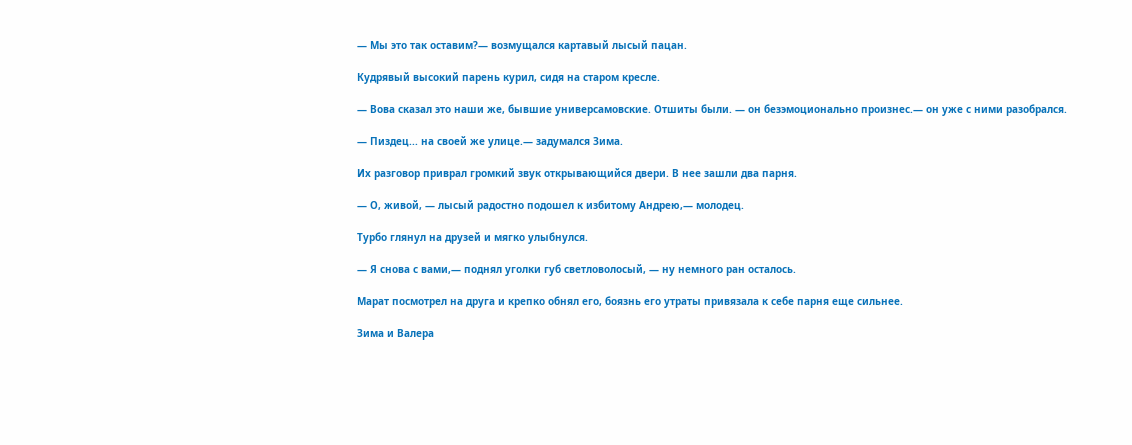— Мы это так оставим?— возмущался картавый лысый пацан.

Кудрявый высокий парень курил, сидя на старом кресле.

— Вова сказал это наши же, бывшие универсамовские. Отшиты были. — он безэмоционально произнес.— он уже с ними разобрался.

— Пиздец... на своей же улице.— задумался Зима.

Их разговор приврал громкий звук открывающийся двери. В нее зашли два парня.

— О, живой, — лысый радостно подошел к избитому Андрею,— молодец.

Турбо глянул на друзей и мягко улыбнулся.

— Я снова с вами,— поднял уголки губ светловолосый, — ну немного ран осталось.

Марат посмотрел на друга и крепко обнял его, боязнь его утраты привязала к себе парня еще сильнее.

Зима и Валера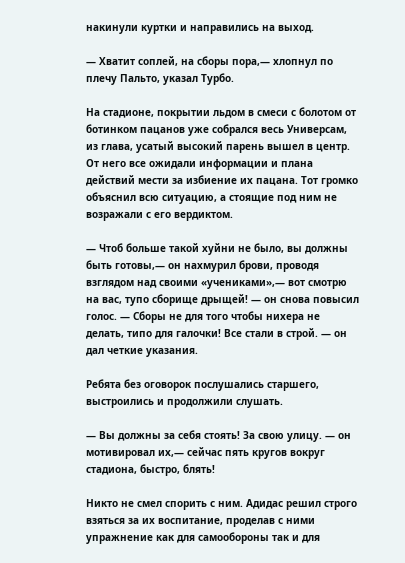накинули куртки и направились на выход.

— Хватит соплей, на сборы пора,— хлопнул по плечу Пальто, указал Турбо.

На стадионе, покрытии льдом в смеси с болотом от ботинком пацанов уже собрался весь Универсам, из глава, усатый высокий парень вышел в центр. От него все ожидали информации и плана действий мести за избиение их пацана. Тот громко объяснил всю ситуацию, а стоящие под ним не возражали с его вердиктом.

— Чтоб больше такой хуйни не было, вы должны быть готовы,— он нахмурил брови, проводя взглядом над своими «учениками»,— вот смотрю на вас, тупо сборище дрыщей! — он снова повысил голос. — Сборы не для того чтобы нихера не делать, типо для галочки! Все стали в строй. — он дал четкие указания.

Ребята без оговорок послушались старшего, выстроились и продолжили слушать.

— Вы должны за себя стоять! За свою улицу. — он мотивировал их,— сейчас пять кругов вокруг стадиона, быстро, блять!

Никто не смел спорить с ним. Адидас решил строго взяться за их воспитание, проделав с ними упражнение как для самообороны так и для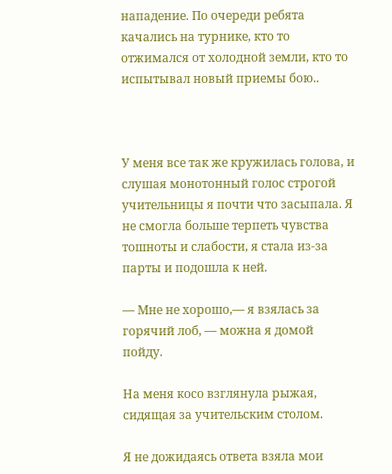нападение. По очереди ребята качались на турнике, кто то отжимался от холодной земли, кто то испытывал новый приемы бою..



У меня все так же кружилась голова, и слушая монотонный голос строгой учительницы я почти что засыпала. Я не смогла больше терпеть чувства тошноты и слабости, я стала из-за парты и подошла к ней.

— Мне не хорошо,— я взялась за горячий лоб, — можна я домой пойду.

На меня косо взглянула рыжая, сидящая за учительским столом.

Я не дожидаясь ответа взяла мои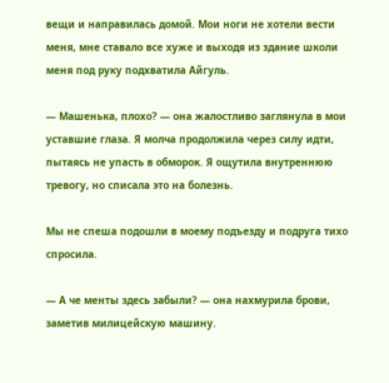вещи и направилась домой. Мои ноги не хотели вести меня, мне ставало все хуже и выходя из здание школи меня под руку подхватила Айгуль.

— Машенька, плохо? — она жалостливо заглянула в мои уставшие глаза. Я молча продолжила через силу идти, пытаясь не упасть в обморок. Я ощутила внутреннюю тревогу, но списала это на болезнь.

Мы не спеша подошли в моему подъезду и подруга тихо спросила.

— А че менты здесь забыли? — она нахмурила брови, заметив милицейскую машину.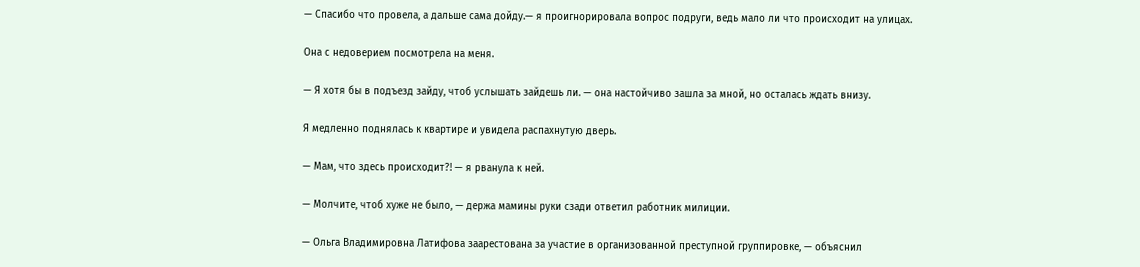— Спасибо что провела, а дальше сама дойду.— я проигнорировала вопрос подруги, ведь мало ли что происходит на улицах.

Она с недоверием посмотрела на меня.

— Я хотя бы в подъезд зайду, чтоб услышать зайдешь ли. — она настойчиво зашла за мной, но осталась ждать внизу.

Я медленно поднялась к квартире и увидела распахнутую дверь.

— Мам, что здесь происходит?! — я рванула к ней.

— Молчите, чтоб хуже не было, — держа мамины руки сзади ответил работник милиции.

— Ольга Владимировна Латифова заарестована за участие в организованной преступной группировке, — объяснил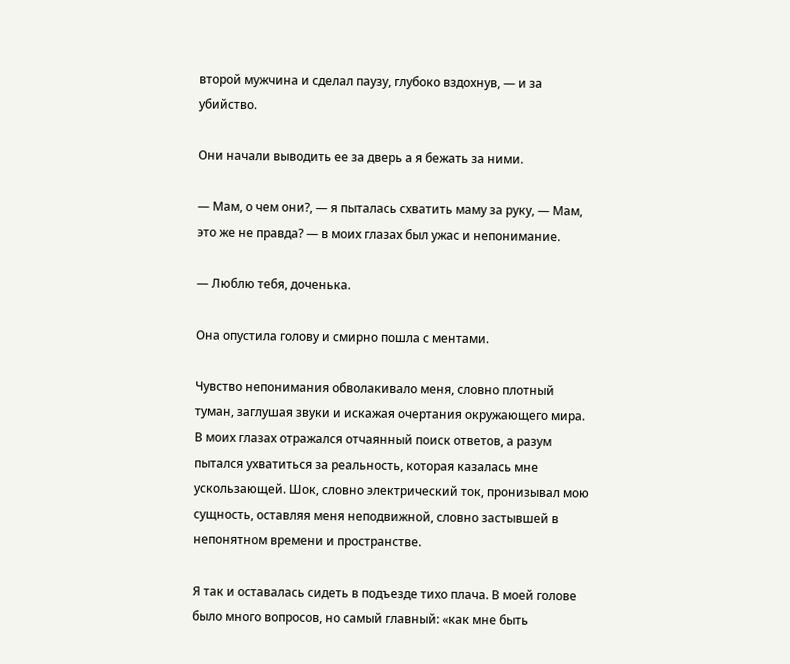второй мужчина и сделал паузу, глубоко вздохнув, — и за убийство.

Они начали выводить ее за дверь а я бежать за ними.

— Мам, о чем они?, — я пыталась схватить маму за руку, — Мам, это же не правда? — в моих глазах был ужас и непонимание.

— Люблю тебя, доченька.

Она опустила голову и смирно пошла с ментами.

Чувство непонимания обволакивало меня, словно плотный туман, заглушая звуки и искажая очертания окружающего мира. В моих глазах отражался отчаянный поиск ответов, а разум пытался ухватиться за реальность, которая казалась мне ускользающей. Шок, словно электрический ток, пронизывал мою сущность, оставляя меня неподвижной, словно застывшей в непонятном времени и пространстве.

Я так и оставалась сидеть в подъезде тихо плача. В моей голове было много вопросов, но самый главный: «как мне быть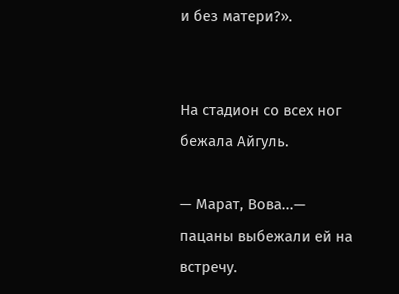и без матери?».


На стадион со всех ног бежала Айгуль.

— Марат, Вова...— пацаны выбежали ей на встречу.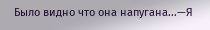Было видно что она напугана...—Я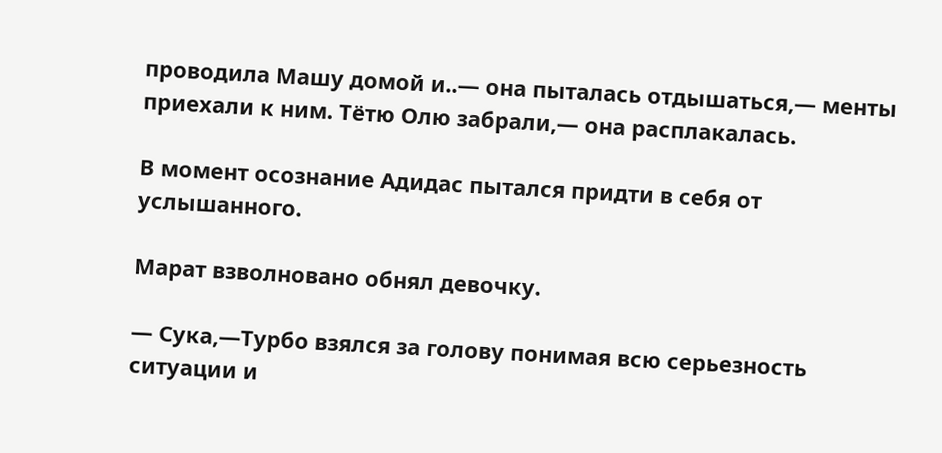проводила Машу домой и..— она пыталась отдышаться,— менты приехали к ним. Тётю Олю забрали,— она расплакалась.

В момент осознание Адидас пытался придти в себя от услышанного.

Марат взволновано обнял девочку.

— Сука,—Турбо взялся за голову понимая всю серьезность ситуации и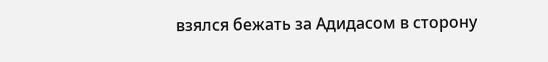взялся бежать за Адидасом в сторону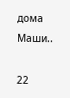дома Маши..

22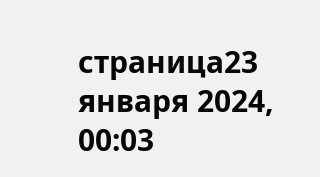страница23 января 2024, 00:03